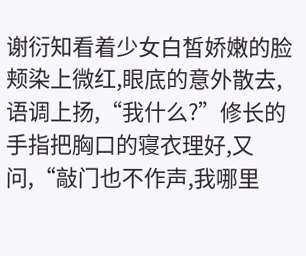谢衍知看着少女白皙娇嫩的脸颊染上微红,眼底的意外散去,语调上扬,“我什么?”修长的手指把胸口的寝衣理好,又问,“敲门也不作声,我哪里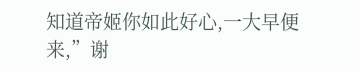知道帝姬你如此好心,一大早便来,”谢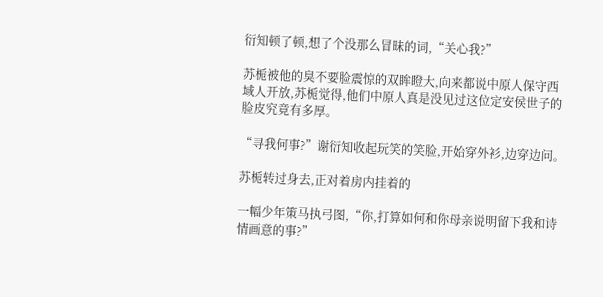衍知顿了顿,想了个没那么冒昧的词,“关心我?”

苏栀被他的臭不要脸震惊的双眸瞪大,向来都说中原人保守西域人开放,苏栀觉得,他们中原人真是没见过这位定安侯世子的脸皮究竟有多厚。

“寻我何事?”谢衍知收起玩笑的笑脸,开始穿外衫,边穿边问。

苏栀转过身去,正对着房内挂着的

一幅少年策马执弓图,“你,打算如何和你母亲说明留下我和诗情画意的事?”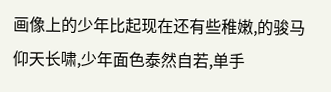画像上的少年比起现在还有些稚嫩,的骏马仰天长啸,少年面色泰然自若,单手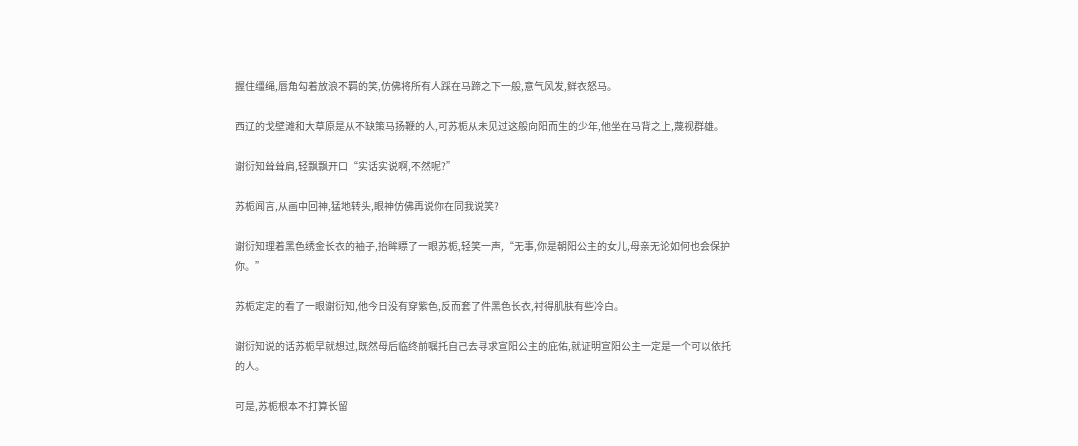握住缰绳,唇角勾着放浪不羁的笑,仿佛将所有人踩在马蹄之下一般,意气风发,鲜衣怒马。

西辽的戈壁滩和大草原是从不缺策马扬鞭的人,可苏栀从未见过这般向阳而生的少年,他坐在马背之上,蔑视群雄。

谢衍知耸耸肩,轻飘飘开口“实话实说啊,不然呢?”

苏栀闻言,从画中回神,猛地转头,眼神仿佛再说你在同我说笑?

谢衍知理着黑色绣金长衣的袖子,抬眸瞟了一眼苏栀,轻笑一声,“无事,你是朝阳公主的女儿,母亲无论如何也会保护你。”

苏栀定定的看了一眼谢衍知,他今日没有穿紫色,反而套了件黑色长衣,衬得肌肤有些冷白。

谢衍知说的话苏栀早就想过,既然母后临终前嘱托自己去寻求宣阳公主的庇佑,就证明宣阳公主一定是一个可以依托的人。

可是,苏栀根本不打算长留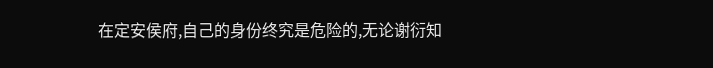在定安侯府,自己的身份终究是危险的,无论谢衍知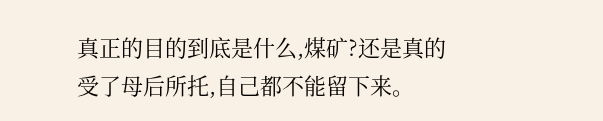真正的目的到底是什么,煤矿?还是真的受了母后所托,自己都不能留下来。